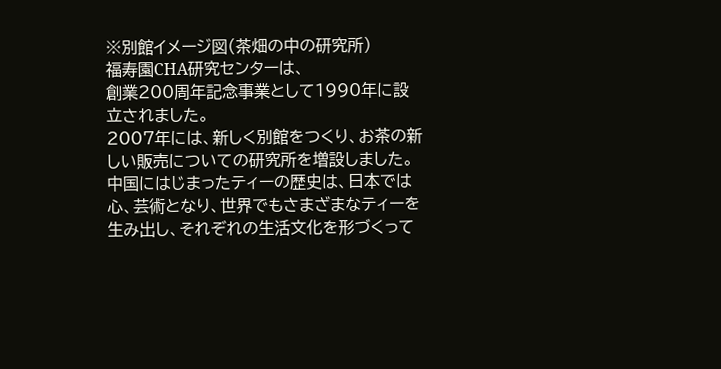※別館イメージ図(茶畑の中の研究所)
福寿園CHA研究センターは、
創業200周年記念事業として1990年に設立されました。
2007年には、新しく別館をつくり、お茶の新しい販売についての研究所を増設しました。
中国にはじまったティーの歴史は、日本では心、芸術となり、世界でもさまざまなティーを生み出し、それぞれの生活文化を形づくって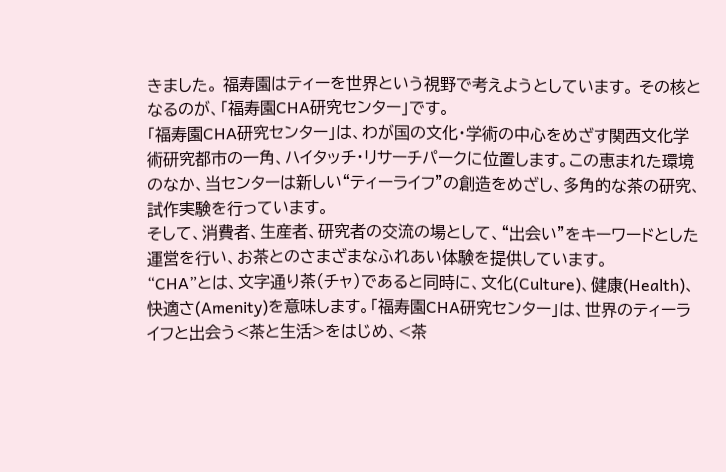きました。 福寿園はティーを世界という視野で考えようとしています。 その核となるのが、「福寿園CHA研究センター」です。
「福寿園CHA研究センター」は、わが国の文化・学術の中心をめざす関西文化学術研究都市の一角、ハイタッチ・リサーチパークに位置します。この恵まれた環境のなか、当センターは新しい“ティーライフ”の創造をめざし、多角的な茶の研究、試作実験を行っています。
そして、消費者、生産者、研究者の交流の場として、“出会い”をキーワードとした運営を行い、お茶とのさまざまなふれあい体験を提供しています。
“CHA”とは、文字通り茶(チャ)であると同時に、文化(Culture)、健康(Health)、快適さ(Amenity)を意味します。「福寿園CHA研究センター」は、世界のティーライフと出会う<茶と生活>をはじめ、<茶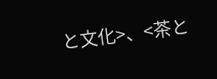と文化>、<茶と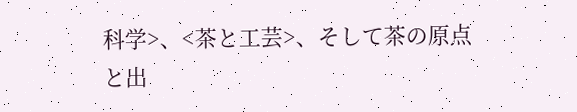科学>、<茶と工芸>、そして茶の原点と出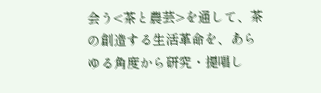会う<茶と農芸>を通して、茶の創造する生活革命を、あらゆる角度から研究・提唱し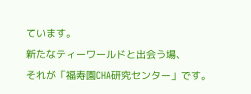ています。
新たなティーワールドと出会う場、
それが「福寿園CHA研究センター」です。